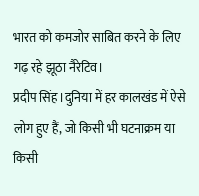भारत को कमजोर साबित करने के लिए गढ़ रहे झूठा नैरेटिव।
प्रदीप सिंह।दुनिया में हर कालखंड में ऐसे लोग हुए हैं, जो किसी भी घटनाक्रम या किसी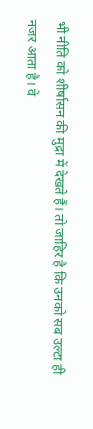भी नीति को शीर्षासन की मुद्रा में देखते हैं। तो जाहिर है कि उनको सब उल्टा ही नजर आता है। वे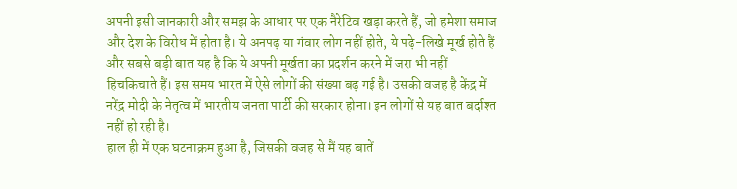अपनी इसी जानकारी और समझ के आधार पर एक नैरेटिव खड़ा करते हैं, जो हमेशा समाज और देश के विरोध में होता है। ये अनपढ़ या गंवार लोग नहीं होते, ये पढ़े-लिखे मूर्ख होते हैं और सबसे बड़ी बात यह है कि ये अपनी मूर्खता का प्रदर्शन करने में जरा भी नहीं हिचकिचाते हैं। इस समय भारत में ऐसे लोगों की संख्या बढ़ गई है। उसकी वजह है केंद्र में नरेंद्र मोदी के नेतृत्व में भारतीय जनता पार्टी की सरकार होना। इन लोगों से यह बात बर्दाश्त नहीं हो रही है।
हाल ही में एक घटनाक्रम हुआ है, जिसकी वजह से मैं यह बातें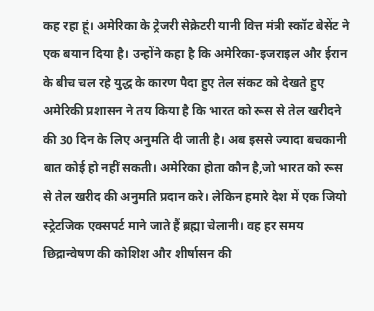कह रहा हूं। अमेरिका के ट्रेजरी सेक्रेटरी यानी वित्त मंत्री स्कॉट बेसेंट ने एक बयान दिया है। उन्होंने कहा है कि अमेरिका-इजराइल और ईरान के बीच चल रहे युद्ध के कारण पैदा हुए तेल संकट को देखते हुए अमेरिकी प्रशासन ने तय किया है कि भारत को रूस से तेल खरीदने की 30 दिन के लिए अनुमति दी जाती है। अब इससे ज्यादा बचकानी बात कोई हो नहीं सकती। अमेरिका होता कौन है,जो भारत को रूस से तेल खरीद की अनुमति प्रदान करे। लेकिन हमारे देश में एक जियो स्ट्रेटजिक एक्सपर्ट माने जाते हैं ब्रह्मा चेलानी। वह हर समय छिद्रान्वेषण की कोशिश और शीर्षासन की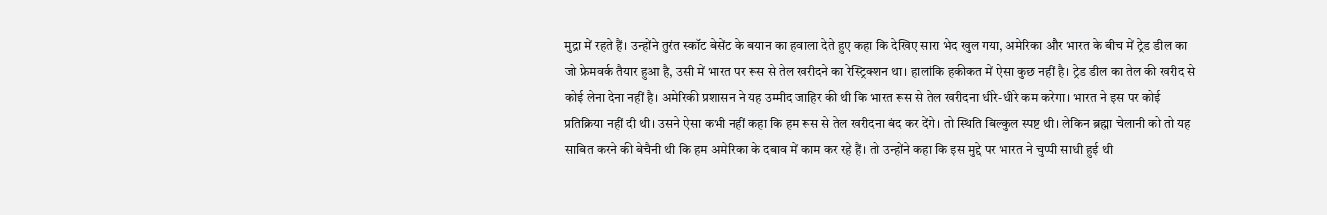मुद्रा में रहते हैं। उन्होंने तुरंत स्कॉट बेसेंट के बयान का हवाला देते हुए कहा कि देखिए सारा भेद खुल गया, अमेरिका और भारत के बीच में ट्रेड डील का जो फ्रेमवर्क तैयार हुआ है, उसी में भारत पर रूस से तेल खरीदने का रेस्ट्रिक्शन था। हालांकि हकीकत में ऐसा कुछ नहीं है। ट्रेड डील का तेल की खरीद से कोई लेना देना नहीं है। अमेरिकी प्रशासन ने यह उम्मीद जाहिर की थी कि भारत रूस से तेल खरीदना धीरे-धीरे कम करेगा। भारत ने इस पर कोई प्रतिक्रिया नहीं दी थी। उसने ऐसा कभी नहीं कहा कि हम रूस से तेल खरीदना बंद कर देंगे। तो स्थिति बिल्कुल स्पष्ट थी। लेकिन ब्रह्मा चेलानी को तो यह साबित करने की बेचैनी थी कि हम अमेरिका के दबाव में काम कर रहे हैं। तो उन्होंने कहा कि इस मुद्दे पर भारत ने चुप्पी साधी हुई थी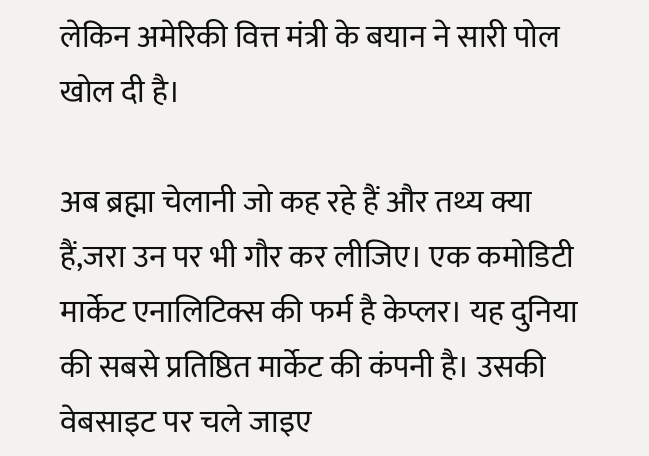लेकिन अमेरिकी वित्त मंत्री के बयान ने सारी पोल खोल दी है।

अब ब्रह्मा चेलानी जो कह रहे हैं और तथ्य क्या हैं,जरा उन पर भी गौर कर लीजिए। एक कमोडिटी मार्केट एनालिटिक्स की फर्म है केप्लर। यह दुनिया की सबसे प्रतिष्ठित मार्केट की कंपनी है। उसकी वेबसाइट पर चले जाइए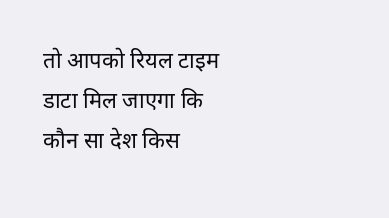तो आपको रियल टाइम डाटा मिल जाएगा कि कौन सा देश किस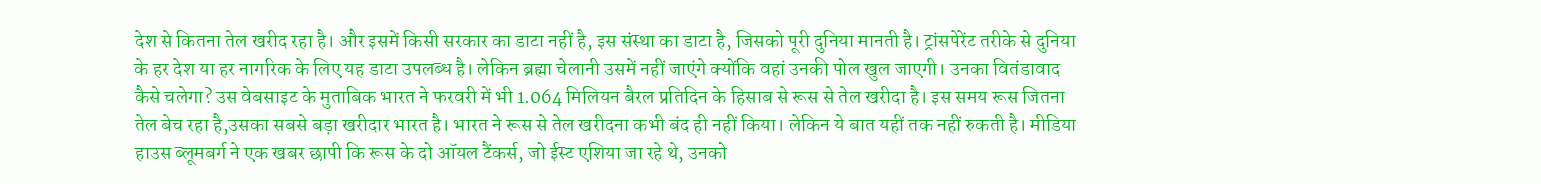देश से कितना तेल खरीद रहा है। और इसमें किसी सरकार का डाटा नहीं है, इस संस्था का डाटा है, जिसको पूरी दुनिया मानती है। ट्रांसपेरेंट तरीके से दुनिया के हर देश या हर नागरिक के लिए यह डाटा उपलब्ध है। लेकिन ब्रह्मा चेलानी उसमें नहीं जाएंगे क्योंकि वहां उनकी पोल खुल जाएगी। उनका वितंडावाद कैसे चलेगा? उस वेबसाइट के मुताबिक भारत ने फरवरी में भी 1.064 मिलियन बैरल प्रतिदिन के हिसाब से रूस से तेल खरीदा है। इस समय रूस जितना तेल बेच रहा है,उसका सबसे बड़ा खरीदार भारत है। भारत ने रूस से तेल खरीदना कभी बंद ही नहीं किया। लेकिन ये बात यहीं तक नहीं रुकती है। मीडिया हाउस ब्लूमबर्ग ने एक खबर छापी कि रूस के दो ऑयल टैंकर्स, जो ईस्ट एशिया जा रहे थे, उनको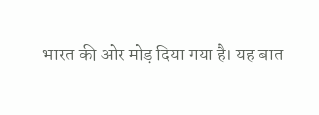भारत की ओर मोड़ दिया गया है। यह बात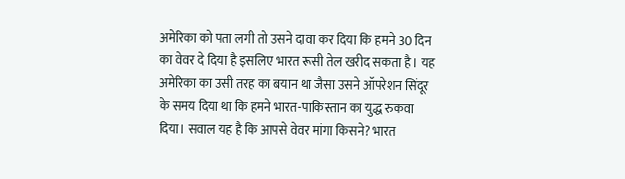अमेरिका को पता लगी तो उसने दावा कर दिया कि हमने 30 दिन का वेवर दे दिया है इसलिए भारत रूसी तेल खरीद सकता है। यह अमेरिका का उसी तरह का बयान था जैसा उसने ऑपरेशन सिंदूर के समय दिया था कि हमने भारत-पाकिस्तान का युद्ध रुकवा दिया। सवाल यह है कि आपसे वेवर मांगा किसने? भारत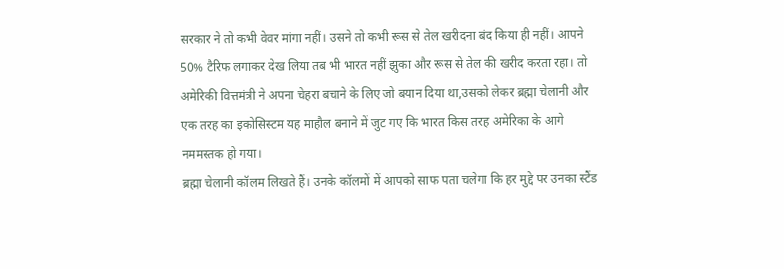सरकार ने तो कभी वेवर मांगा नहीं। उसने तो कभी रूस से तेल खरीदना बंद किया ही नहीं। आपने 50% टैरिफ लगाकर देख लिया तब भी भारत नहीं झुका और रूस से तेल की खरीद करता रहा। तो अमेरिकी वित्तमंत्री ने अपना चेहरा बचाने के लिए जो बयान दिया था,उसको लेकर ब्रह्मा चेलानी और एक तरह का इकोसिस्टम यह माहौल बनाने में जुट गए कि भारत किस तरह अमेरिका के आगे नममस्तक हो गया।
ब्रह्मा चेलानी कॉलम लिखते हैं। उनके कॉलमों में आपको साफ पता चलेगा कि हर मुद्दे पर उनका स्टैंड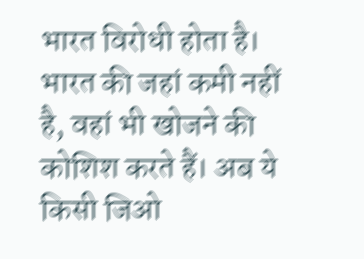भारत विरोधी होता है। भारत की जहां कमी नहीं है, वहां भी खोजने की कोशिश करते हैं। अब ये किसी जिओ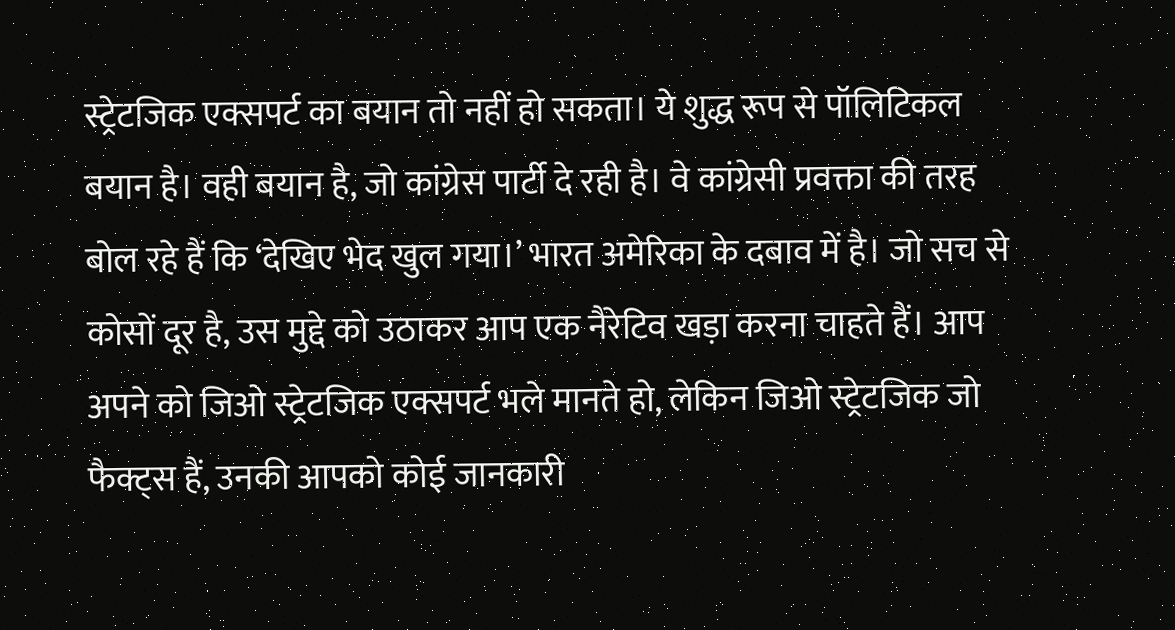स्ट्रेटजिक एक्सपर्ट का बयान तो नहीं हो सकता। ये शुद्ध रूप से पॉलिटिकल बयान है। वही बयान है, जो कांग्रेस पार्टी दे रही है। वे कांग्रेसी प्रवक्ता की तरह बोल रहे हैं कि ‘देखिए भेद खुल गया।’ भारत अमेरिका के दबाव में है। जो सच से कोसों दूर है, उस मुद्दे को उठाकर आप एक नैरेटिव खड़ा करना चाहते हैं। आप अपने को जिओ स्ट्रेटजिक एक्सपर्ट भले मानते हो, लेकिन जिओ स्ट्रेटजिक जो फैक्ट्स हैं, उनकी आपको कोई जानकारी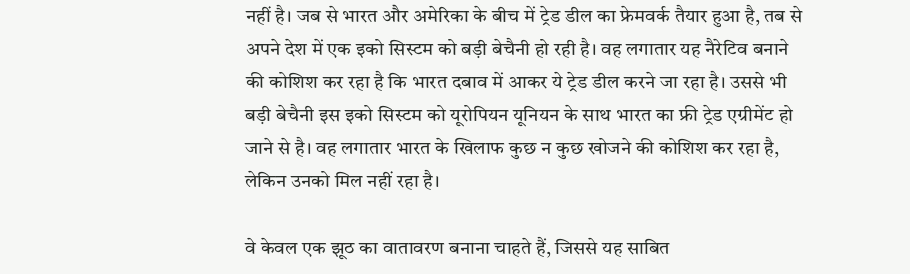नहीं है। जब से भारत और अमेरिका के बीच में ट्रेड डील का फ्रेमवर्क तैयार हुआ है, तब से अपने देश में एक इको सिस्टम को बड़ी बेचैनी हो रही है। वह लगातार यह नैरेटिव बनाने की कोशिश कर रहा है कि भारत दबाव में आकर ये ट्रेड डील करने जा रहा है। उससे भी बड़ी बेचैनी इस इको सिस्टम को यूरोपियन यूनियन के साथ भारत का फ्री ट्रेड एग्रीमेंट हो जाने से है। वह लगातार भारत के खिलाफ कुछ न कुछ खोजने की कोशिश कर रहा है, लेकिन उनको मिल नहीं रहा है।

वे केवल एक झूठ का वातावरण बनाना चाहते हैं, जिससे यह साबित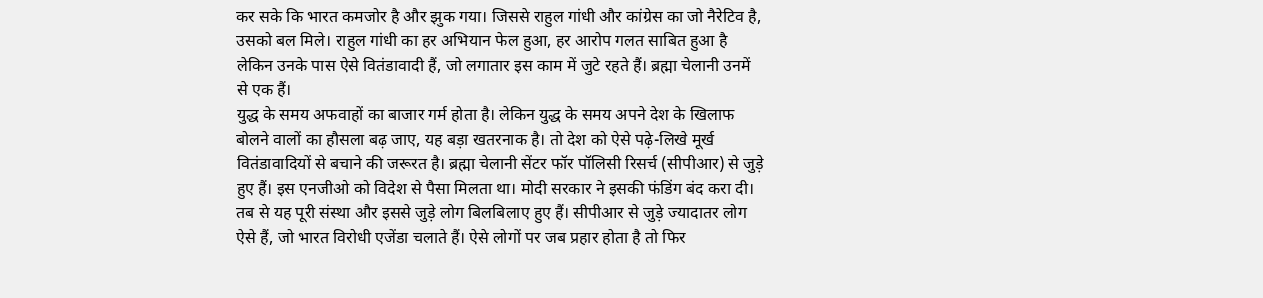कर सके कि भारत कमजोर है और झुक गया। जिससे राहुल गांधी और कांग्रेस का जो नैरेटिव है, उसको बल मिले। राहुल गांधी का हर अभियान फेल हुआ, हर आरोप गलत साबित हुआ है लेकिन उनके पास ऐसे वितंडावादी हैं, जो लगातार इस काम में जुटे रहते हैं। ब्रह्मा चेलानी उनमें से एक हैं।
युद्ध के समय अफवाहों का बाजार गर्म होता है। लेकिन युद्ध के समय अपने देश के खिलाफ बोलने वालों का हौसला बढ़ जाए, यह बड़ा खतरनाक है। तो देश को ऐसे पढ़े-लिखे मूर्ख वितंडावादियों से बचाने की जरूरत है। ब्रह्मा चेलानी सेंटर फॉर पॉलिसी रिसर्च (सीपीआर) से जुड़े हुए हैं। इस एनजीओ को विदेश से पैसा मिलता था। मोदी सरकार ने इसकी फंडिंग बंद करा दी। तब से यह पूरी संस्था और इससे जुड़े लोग बिलबिलाए हुए हैं। सीपीआर से जुड़े ज्यादातर लोग ऐसे हैं, जो भारत विरोधी एजेंडा चलाते हैं। ऐसे लोगों पर जब प्रहार होता है तो फिर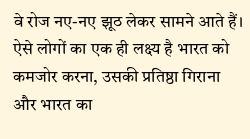वे रोज नए-नए झूठ लेकर सामने आते हैं। ऐसे लोगों का एक ही लक्ष्य है भारत को कमजोर करना, उसकी प्रतिष्ठा गिराना और भारत का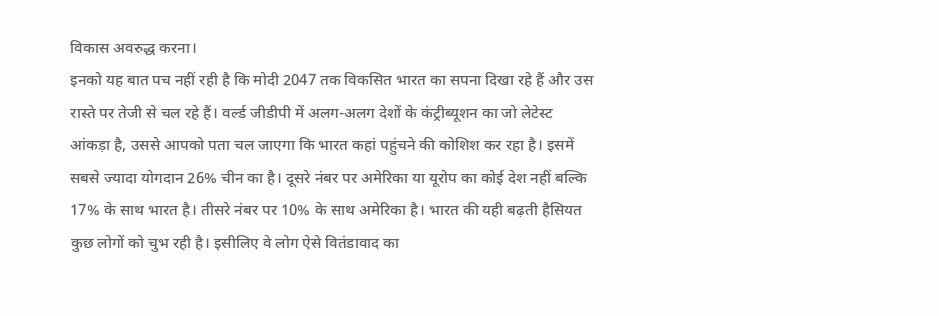विकास अवरुद्ध करना।
इनको यह बात पच नहीं रही है कि मोदी 2047 तक विकसित भारत का सपना दिखा रहे हैं और उस रास्ते पर तेजी से चल रहे हैं। वर्ल्ड जीडीपी में अलग-अलग देशों के कंट्रीब्यूशन का जो लेटेस्ट आंकड़ा है, उससे आपको पता चल जाएगा कि भारत कहां पहुंचने की कोशिश कर रहा है। इसमें सबसे ज्यादा योगदान 26% चीन का है। दूसरे नंबर पर अमेरिका या यूरोप का कोई देश नहीं बल्कि 17% के साथ भारत है। तीसरे नंबर पर 10% के साथ अमेरिका है। भारत की यही बढ़ती हैसियत कुछ लोगों को चुभ रही है। इसीलिए वे लोग ऐसे वितंडावाद का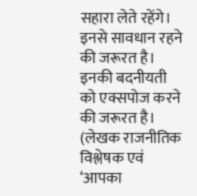सहारा लेते रहेंगे। इनसे सावधान रहने की जरूरत है। इनकी बदनीयती को एक्सपोज करने की जरूरत है।
(लेखक राजनीतिक विश्लेषक एवं ‘आपका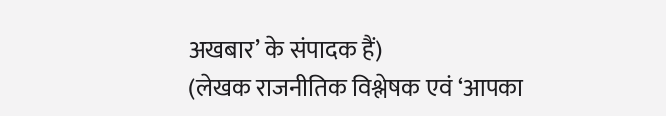अखबार’ के संपादक हैं)
(लेखक राजनीतिक विश्लेषक एवं ‘आपका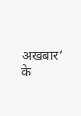अखबार’ के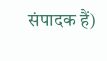संपादक हैं)